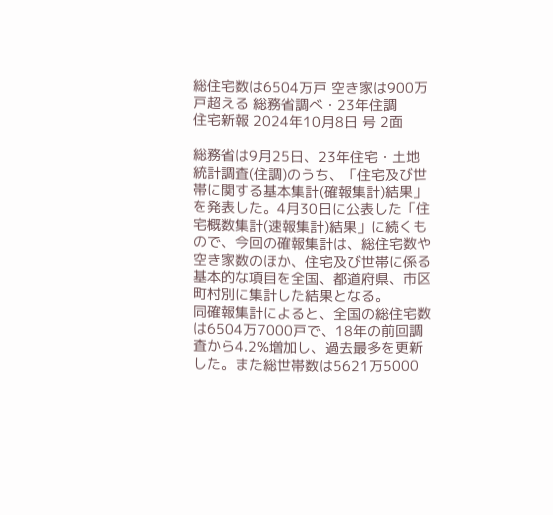総住宅数は6504万戸 空き家は900万戸超える 総務省調べ・23年住調
住宅新報 2024年10月8日 号 2面

総務省は9月25日、23年住宅・土地統計調査(住調)のうち、「住宅及び世帯に関する基本集計(確報集計)結果」を発表した。4月30日に公表した「住宅概数集計(速報集計)結果」に続くもので、今回の確報集計は、総住宅数や空き家数のほか、住宅及び世帯に係る基本的な項目を全国、都道府県、市区町村別に集計した結果となる。
同確報集計によると、全国の総住宅数は6504万7000戸で、18年の前回調査から4.2%増加し、過去最多を更新した。また総世帯数は5621万5000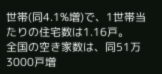世帯(同4.1%増)で、1世帯当たりの住宅数は1.16戸。
全国の空き家数は、同51万3000戸増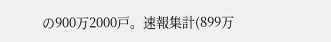の900万2000戸。速報集計(899万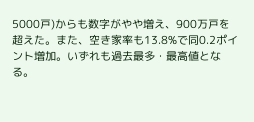5000戸)からも数字がやや増え、900万戸を超えた。また、空き家率も13.8%で同0.2ポイント増加。いずれも過去最多・最高値となる。